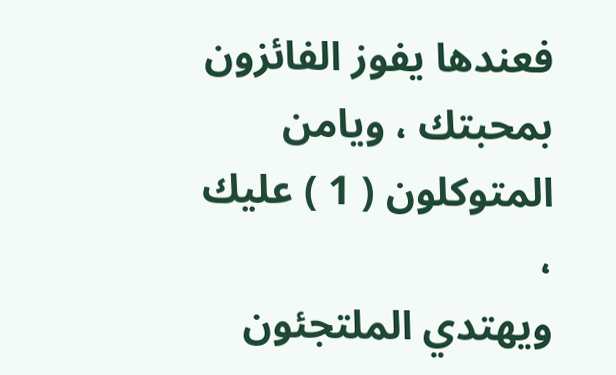فعندها يفوز الفائزون بمحبتك ، ويامن المتوكلون ( 1 ) عليك ،
ويهتدي الملتجئون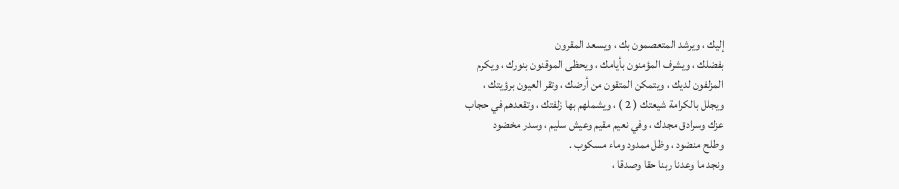إليك ، ويرشد المتعصمون بك ، ويسعد المقرون
بفضلك ، ويشرف المؤمنون بأيامك ، ويحظى الموقنون بنورك ، ويكرم
المزلفون لديك ، ويتمكن المتقون من أرضك ، وتقر العيون برؤيتك ،
ويجلل بالكرامة شيعتك ( 2 ) ، ويشملهم بها زلفتك ، وتقعدهم في حجاب
عزك وسرادق مجدك ، وفي نعيم مقيم وعيش سليم ، وسدر مخضود
وطلح منضود ، وظل ممدود وماء مسكوب .
ونجد ما وعدنا ربنا حقا وصدقا ،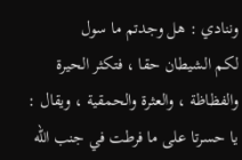وننادي : هل وجدتم ما سول
لكم الشيطان حقا ، فتكثر الحيرة والفظاظة ، والعثرة والحمقية ، ويقال :
يا حسرتا على ما فرطت في جنب الله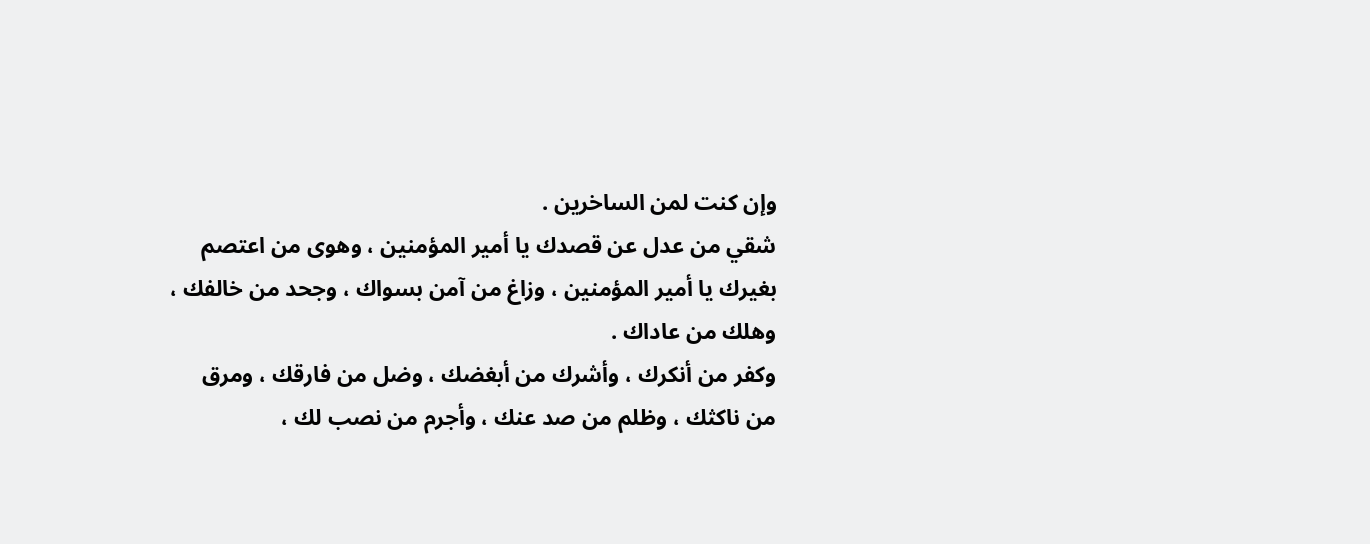وإن كنت لمن الساخرين .
شقي من عدل عن قصدك يا أمير المؤمنين ، وهوى من اعتصم
بغيرك يا أمير المؤمنين ، وزاغ من آمن بسواك ، وجحد من خالفك ،
وهلك من عاداك .
وكفر من أنكرك ، وأشرك من أبغضك ، وضل من فارقك ، ومرق
من ناكثك ، وظلم من صد عنك ، وأجرم من نصب لك ،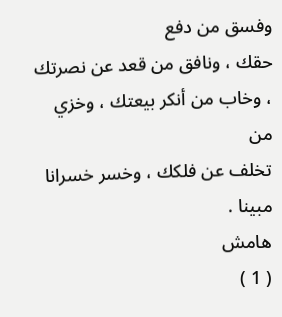وفسق من دفع
حقك ، ونافق من قعد عن نصرتك ، وخاب من أنكر بيعتك ، وخزي من
تخلف عن فلكك ، وخسر خسرانا مبينا .
هامش
( 1 )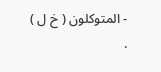- المتوكلون ( خ ل ) .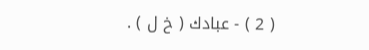( 2 ) - عبادك ( خ ل ) .